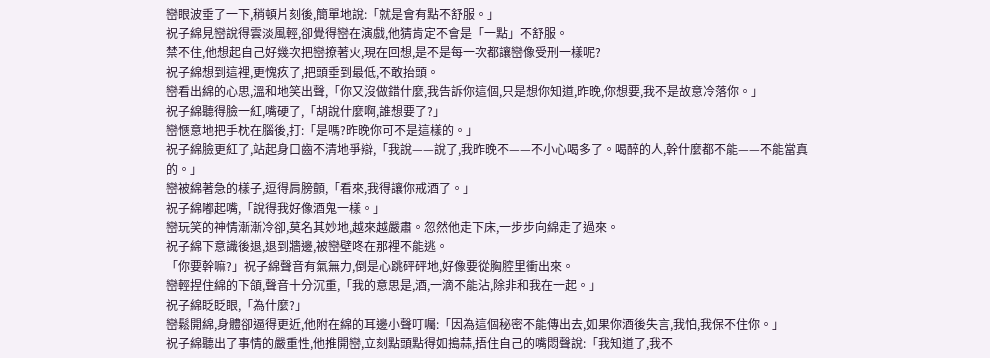巒眼波垂了一下,稍頓片刻後,簡單地說:「就是會有點不舒服。」
祝子綿見巒說得雲淡風輕,卻覺得巒在演戲,他猜肯定不會是「一點」不舒服。
禁不住,他想起自己好幾次把巒撩著火,現在回想,是不是每一次都讓巒像受刑一樣呢?
祝子綿想到這裡,更愧疚了,把頭垂到最低,不敢抬頭。
巒看出綿的心思,溫和地笑出聲,「你又沒做錯什麼,我告訴你這個,只是想你知道,昨晚,你想要,我不是故意冷落你。」
祝子綿聽得臉一紅,嘴硬了,「胡說什麼啊,誰想要了?」
巒愜意地把手枕在腦後,打:「是嗎?昨晚你可不是這樣的。」
祝子綿臉更紅了,站起身口齒不清地爭辯,「我說——說了,我昨晚不——不小心喝多了。喝醉的人,幹什麼都不能——不能當真的。」
巒被綿著急的樣子,逗得肩膀顫,「看來,我得讓你戒酒了。」
祝子綿嘟起嘴,「說得我好像酒鬼一樣。」
巒玩笑的神情漸漸冷卻,莫名其妙地,越來越嚴肅。忽然他走下床,一步步向綿走了過來。
祝子綿下意識後退,退到牆邊,被巒壁咚在那裡不能逃。
「你要幹嘛?」祝子綿聲音有氣無力,倒是心跳砰砰地,好像要從胸腔里衝出來。
巒輕捏住綿的下頜,聲音十分沉重,「我的意思是,酒,一滴不能沾,除非和我在一起。」
祝子綿眨眨眼,「為什麼?」
巒鬆開綿,身體卻逼得更近,他附在綿的耳邊小聲叮囑:「因為這個秘密不能傳出去,如果你酒後失言,我怕,我保不住你。」
祝子綿聽出了事情的嚴重性,他推開巒,立刻點頭點得如搗蒜,捂住自己的嘴悶聲說:「我知道了,我不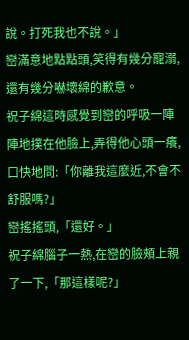說。打死我也不說。」
巒滿意地點點頭,笑得有幾分寵溺,還有幾分嚇壞綿的歉意。
祝子綿這時感覺到巒的呼吸一陣陣地撲在他臉上,弄得他心頭一癢,口快地問:「你離我這麼近,不會不舒服嗎?」
巒搖搖頭,「還好。」
祝子綿腦子一熱,在巒的臉頰上親了一下,「那這樣呢?」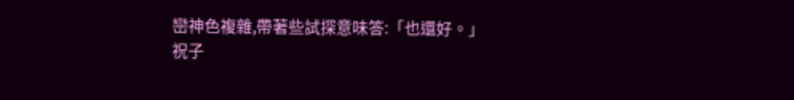巒神色複雜,帶著些試探意味答:「也還好。」
祝子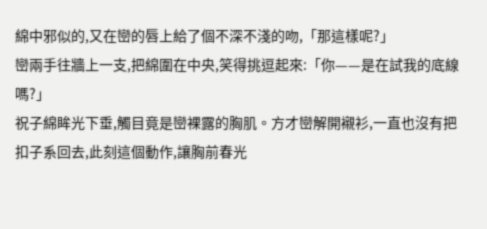綿中邪似的,又在巒的唇上給了個不深不淺的吻,「那這樣呢?」
巒兩手往牆上一支,把綿圍在中央,笑得挑逗起來:「你——是在試我的底線嗎?」
祝子綿眸光下垂,觸目竟是巒裸露的胸肌。方才巒解開襯衫,一直也沒有把扣子系回去,此刻這個動作,讓胸前春光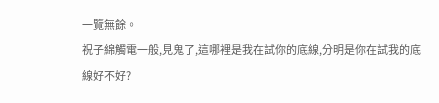一覽無餘。
祝子綿觸電一般,見鬼了,這哪裡是我在試你的底線,分明是你在試我的底線好不好?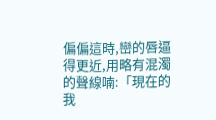偏偏這時,巒的唇逼得更近,用略有混濁的聲線喃:「現在的我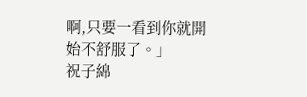啊,只要一看到你就開始不舒服了。」
祝子綿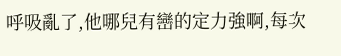呼吸亂了,他哪兒有巒的定力強啊,每次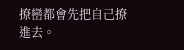撩巒都會先把自己撩進去。